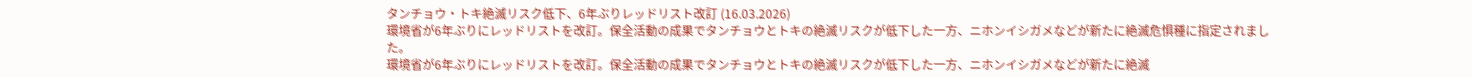タンチョウ・トキ絶滅リスク低下、6年ぶりレッドリスト改訂 (16.03.2026)
環境省が6年ぶりにレッドリストを改訂。保全活動の成果でタンチョウとトキの絶滅リスクが低下した一方、ニホンイシガメなどが新たに絶滅危惧種に指定されました。
環境省が6年ぶりにレッドリストを改訂。保全活動の成果でタンチョウとトキの絶滅リスクが低下した一方、ニホンイシガメなどが新たに絶滅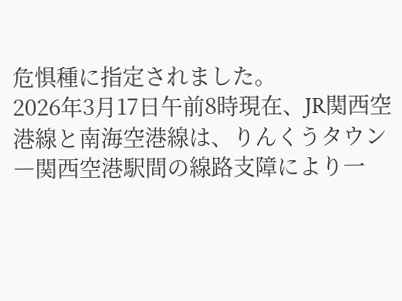危惧種に指定されました。
2026年3月17日午前8時現在、JR関西空港線と南海空港線は、りんくうタウン―関西空港駅間の線路支障により一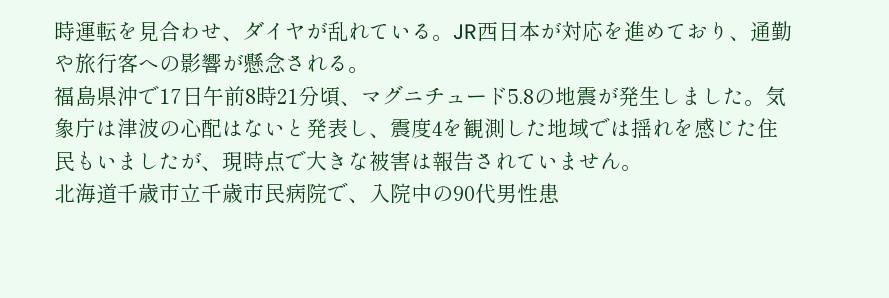時運転を見合わせ、ダイヤが乱れている。JR西日本が対応を進めており、通勤や旅行客への影響が懸念される。
福島県沖で17日午前8時21分頃、マグニチュード5.8の地震が発生しました。気象庁は津波の心配はないと発表し、震度4を観測した地域では揺れを感じた住民もいましたが、現時点で大きな被害は報告されていません。
北海道千歳市立千歳市民病院で、入院中の90代男性患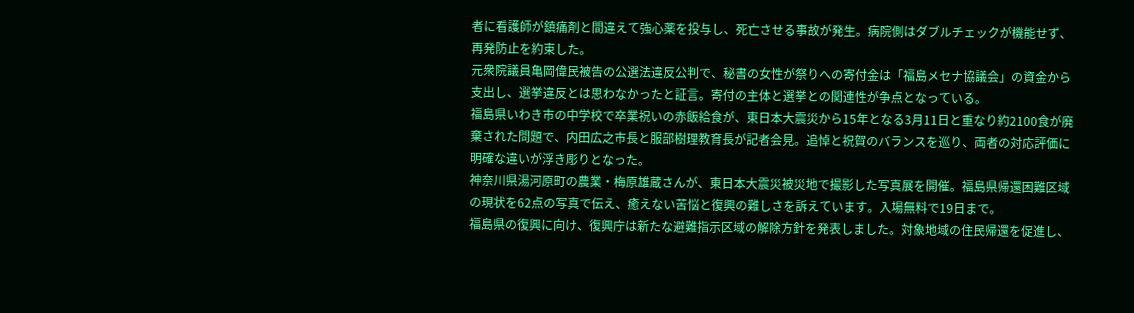者に看護師が鎮痛剤と間違えて強心薬を投与し、死亡させる事故が発生。病院側はダブルチェックが機能せず、再発防止を約束した。
元衆院議員亀岡偉民被告の公選法違反公判で、秘書の女性が祭りへの寄付金は「福島メセナ協議会」の資金から支出し、選挙違反とは思わなかったと証言。寄付の主体と選挙との関連性が争点となっている。
福島県いわき市の中学校で卒業祝いの赤飯給食が、東日本大震災から15年となる3月11日と重なり約2100食が廃棄された問題で、内田広之市長と服部樹理教育長が記者会見。追悼と祝賀のバランスを巡り、両者の対応評価に明確な違いが浮き彫りとなった。
神奈川県湯河原町の農業・梅原雄蔵さんが、東日本大震災被災地で撮影した写真展を開催。福島県帰還困難区域の現状を62点の写真で伝え、癒えない苦悩と復興の難しさを訴えています。入場無料で19日まで。
福島県の復興に向け、復興庁は新たな避難指示区域の解除方針を発表しました。対象地域の住民帰還を促進し、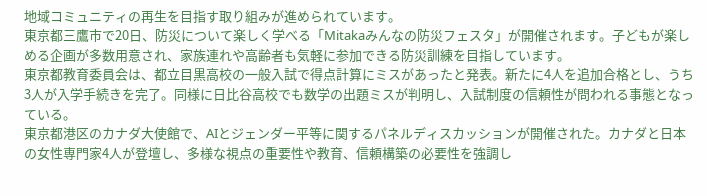地域コミュニティの再生を目指す取り組みが進められています。
東京都三鷹市で20日、防災について楽しく学べる「Mitakaみんなの防災フェスタ」が開催されます。子どもが楽しめる企画が多数用意され、家族連れや高齢者も気軽に参加できる防災訓練を目指しています。
東京都教育委員会は、都立目黒高校の一般入試で得点計算にミスがあったと発表。新たに4人を追加合格とし、うち3人が入学手続きを完了。同様に日比谷高校でも数学の出題ミスが判明し、入試制度の信頼性が問われる事態となっている。
東京都港区のカナダ大使館で、AIとジェンダー平等に関するパネルディスカッションが開催された。カナダと日本の女性専門家4人が登壇し、多様な視点の重要性や教育、信頼構築の必要性を強調し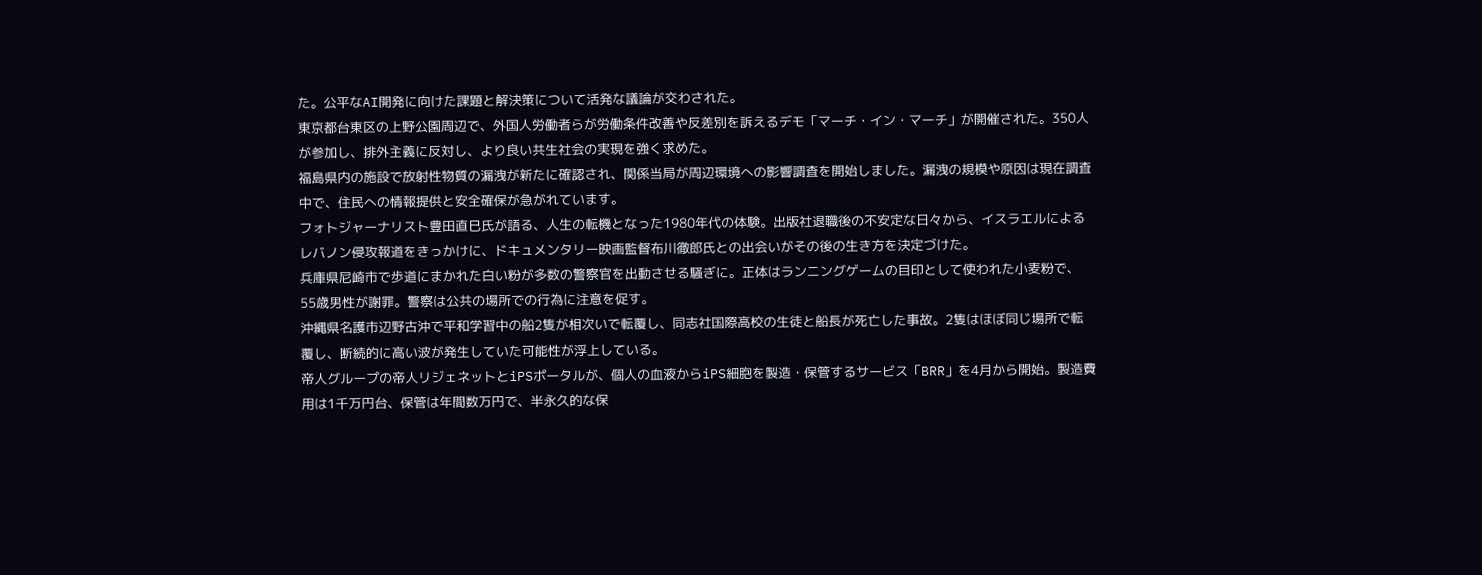た。公平なAI開発に向けた課題と解決策について活発な議論が交わされた。
東京都台東区の上野公園周辺で、外国人労働者らが労働条件改善や反差別を訴えるデモ「マーチ・イン・マーチ」が開催された。350人が参加し、排外主義に反対し、より良い共生社会の実現を強く求めた。
福島県内の施設で放射性物質の漏洩が新たに確認され、関係当局が周辺環境への影響調査を開始しました。漏洩の規模や原因は現在調査中で、住民への情報提供と安全確保が急がれています。
フォトジャーナリスト豊田直巳氏が語る、人生の転機となった1980年代の体験。出版社退職後の不安定な日々から、イスラエルによるレバノン侵攻報道をきっかけに、ドキュメンタリー映画監督布川徹郎氏との出会いがその後の生き方を決定づけた。
兵庫県尼崎市で歩道にまかれた白い粉が多数の警察官を出動させる騒ぎに。正体はランニングゲームの目印として使われた小麦粉で、55歳男性が謝罪。警察は公共の場所での行為に注意を促す。
沖縄県名護市辺野古沖で平和学習中の船2隻が相次いで転覆し、同志社国際高校の生徒と船長が死亡した事故。2隻はほぼ同じ場所で転覆し、断続的に高い波が発生していた可能性が浮上している。
帝人グループの帝人リジェネットとiPSポータルが、個人の血液からiPS細胞を製造・保管するサービス「BRR」を4月から開始。製造費用は1千万円台、保管は年間数万円で、半永久的な保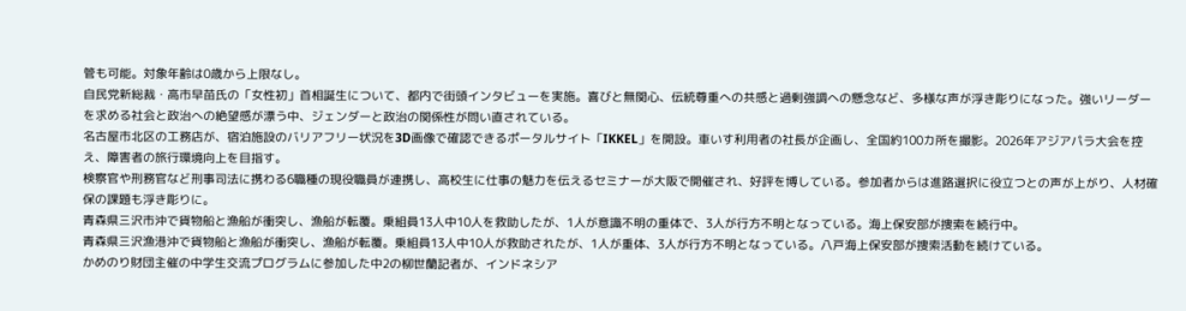管も可能。対象年齢は0歳から上限なし。
自民党新総裁・高市早苗氏の「女性初」首相誕生について、都内で街頭インタビューを実施。喜びと無関心、伝統尊重への共感と過剰強調への懸念など、多様な声が浮き彫りになった。強いリーダーを求める社会と政治への絶望感が漂う中、ジェンダーと政治の関係性が問い直されている。
名古屋市北区の工務店が、宿泊施設のバリアフリー状況を3D画像で確認できるポータルサイト「IKKEL」を開設。車いす利用者の社長が企画し、全国約100カ所を撮影。2026年アジアパラ大会を控え、障害者の旅行環境向上を目指す。
検察官や刑務官など刑事司法に携わる6職種の現役職員が連携し、高校生に仕事の魅力を伝えるセミナーが大阪で開催され、好評を博している。参加者からは進路選択に役立つとの声が上がり、人材確保の課題も浮き彫りに。
青森県三沢市沖で貨物船と漁船が衝突し、漁船が転覆。乗組員13人中10人を救助したが、1人が意識不明の重体で、3人が行方不明となっている。海上保安部が捜索を続行中。
青森県三沢漁港沖で貨物船と漁船が衝突し、漁船が転覆。乗組員13人中10人が救助されたが、1人が重体、3人が行方不明となっている。八戸海上保安部が捜索活動を続けている。
かめのり財団主催の中学生交流プログラムに参加した中2の柳世蘭記者が、インドネシア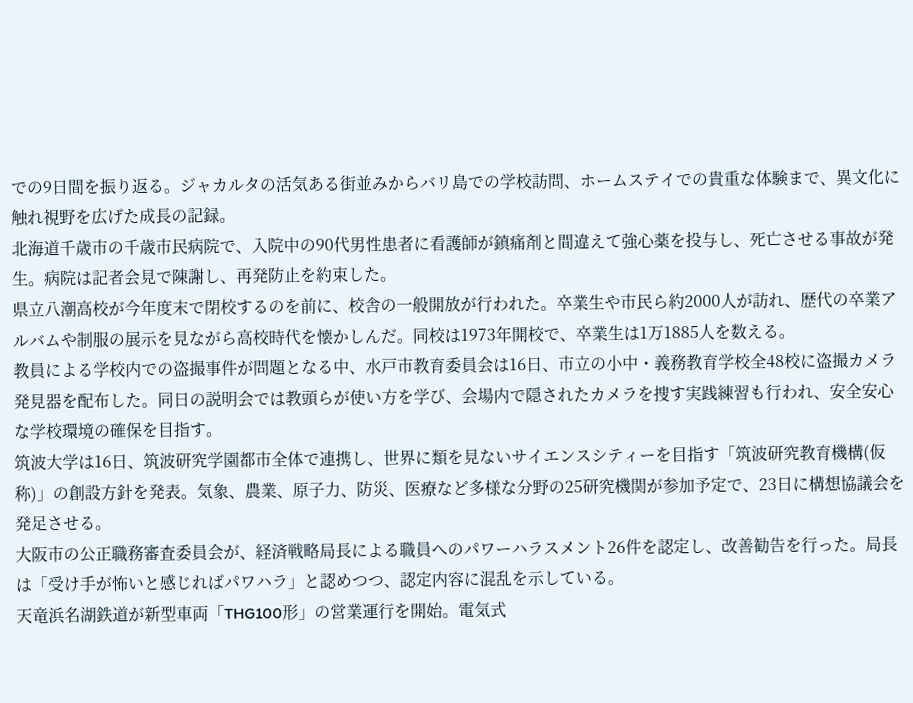での9日間を振り返る。ジャカルタの活気ある街並みからバリ島での学校訪問、ホームステイでの貴重な体験まで、異文化に触れ視野を広げた成長の記録。
北海道千歳市の千歳市民病院で、入院中の90代男性患者に看護師が鎮痛剤と間違えて強心薬を投与し、死亡させる事故が発生。病院は記者会見で陳謝し、再発防止を約束した。
県立八潮高校が今年度末で閉校するのを前に、校舎の一般開放が行われた。卒業生や市民ら約2000人が訪れ、歴代の卒業アルバムや制服の展示を見ながら高校時代を懐かしんだ。同校は1973年開校で、卒業生は1万1885人を数える。
教員による学校内での盗撮事件が問題となる中、水戸市教育委員会は16日、市立の小中・義務教育学校全48校に盗撮カメラ発見器を配布した。同日の説明会では教頭らが使い方を学び、会場内で隠されたカメラを捜す実践練習も行われ、安全安心な学校環境の確保を目指す。
筑波大学は16日、筑波研究学園都市全体で連携し、世界に類を見ないサイエンスシティーを目指す「筑波研究教育機構(仮称)」の創設方針を発表。気象、農業、原子力、防災、医療など多様な分野の25研究機関が参加予定で、23日に構想協議会を発足させる。
大阪市の公正職務審査委員会が、経済戦略局長による職員へのパワーハラスメント26件を認定し、改善勧告を行った。局長は「受け手が怖いと感じればパワハラ」と認めつつ、認定内容に混乱を示している。
天竜浜名湖鉄道が新型車両「THG100形」の営業運行を開始。電気式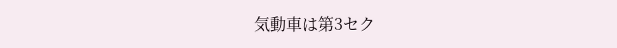気動車は第3セク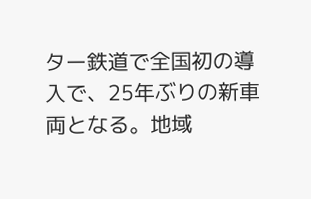ター鉄道で全国初の導入で、25年ぶりの新車両となる。地域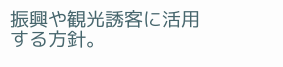振興や観光誘客に活用する方針。